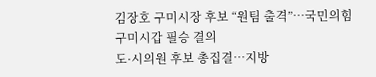김장호 구미시장 후보 “원팀 출격”…국민의힘 구미시갑 필승 결의
도·시의원 후보 총집결…지방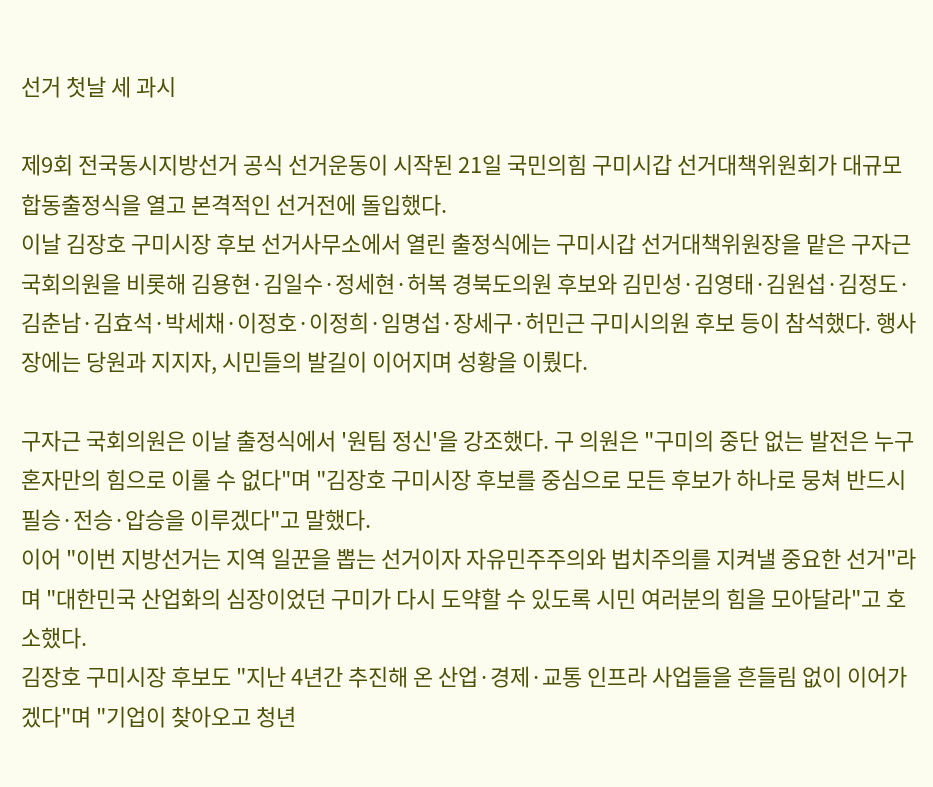선거 첫날 세 과시

제9회 전국동시지방선거 공식 선거운동이 시작된 21일 국민의힘 구미시갑 선거대책위원회가 대규모 합동출정식을 열고 본격적인 선거전에 돌입했다.
이날 김장호 구미시장 후보 선거사무소에서 열린 출정식에는 구미시갑 선거대책위원장을 맡은 구자근 국회의원을 비롯해 김용현·김일수·정세현·허복 경북도의원 후보와 김민성·김영태·김원섭·김정도·김춘남·김효석·박세채·이정호·이정희·임명섭·장세구·허민근 구미시의원 후보 등이 참석했다. 행사장에는 당원과 지지자, 시민들의 발길이 이어지며 성황을 이뤘다.

구자근 국회의원은 이날 출정식에서 '원팀 정신'을 강조했다. 구 의원은 "구미의 중단 없는 발전은 누구 혼자만의 힘으로 이룰 수 없다"며 "김장호 구미시장 후보를 중심으로 모든 후보가 하나로 뭉쳐 반드시 필승·전승·압승을 이루겠다"고 말했다.
이어 "이번 지방선거는 지역 일꾼을 뽑는 선거이자 자유민주주의와 법치주의를 지켜낼 중요한 선거"라며 "대한민국 산업화의 심장이었던 구미가 다시 도약할 수 있도록 시민 여러분의 힘을 모아달라"고 호소했다.
김장호 구미시장 후보도 "지난 4년간 추진해 온 산업·경제·교통 인프라 사업들을 흔들림 없이 이어가겠다"며 "기업이 찾아오고 청년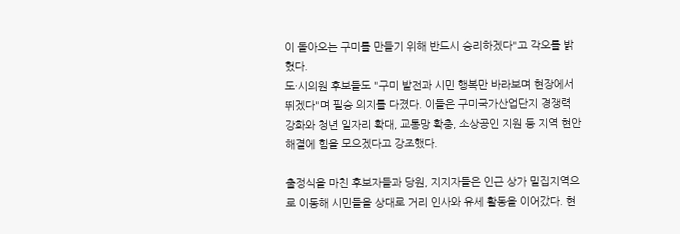이 돌아오는 구미를 만들기 위해 반드시 승리하겠다"고 각오를 밝혔다.
도·시의원 후보들도 "구미 발전과 시민 행복만 바라보며 현장에서 뛰겠다"며 필승 의지를 다졌다. 이들은 구미국가산업단지 경쟁력 강화와 청년 일자리 확대, 교통망 확충, 소상공인 지원 등 지역 현안 해결에 힘을 모으겠다고 강조했다.

출정식을 마친 후보자들과 당원, 지지자들은 인근 상가 밀집지역으로 이동해 시민들을 상대로 거리 인사와 유세 활동을 이어갔다. 현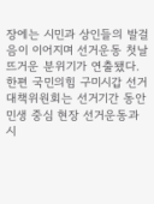장에는 시민과 상인들의 발걸음이 이어지며 선거운동 첫날 뜨거운 분위기가 연출됐다.
한편 국민의힘 구미시갑 선거대책위원회는 선거기간 동안 민생 중심 현장 선거운동과 시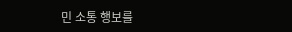민 소통 행보를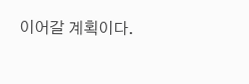이어갈 계획이다.